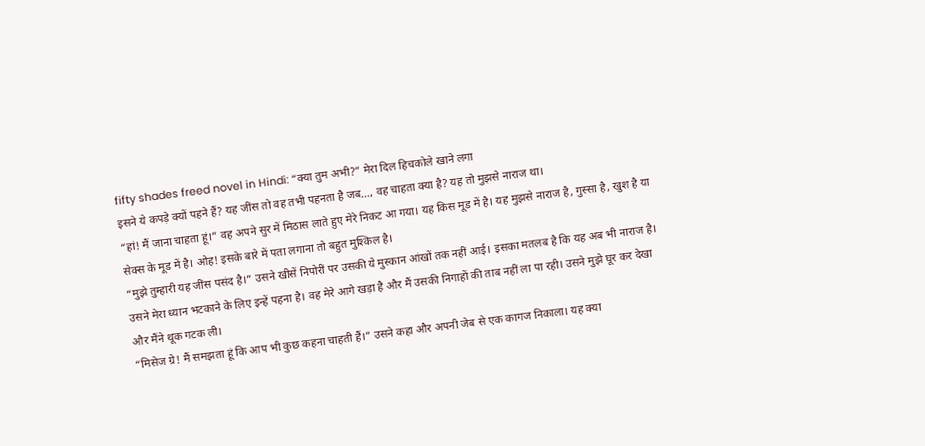fifty shades freed novel in Hindi: “क्या तुम अभी?” मेरा दिल हिचकोले खाने लगा
इसने ये कपड़े क्यों पहने हैं? यह जींस तो वह तभी पहनता है जब…, वह चाहता क्या है? यह तो मुझसे नाराज था।
“हां! मैं जाना चाहता हूं।” वह अपने सुर में मिठास लाते हुए मेरे निकट आ गया। यह किस मूड में है। यह मुझसे नाराज है, गुस्सा है, खुश है या सेक्स के मूड में है। ओह! इसके बारे में पता लगाना तो बहुत मुश्किल है।
“मुझे तुम्हारी यह जींस पसंद है।” उसने खीसें निपोरीं पर उसकी ये मुस्कान आंखों तक नहीं आई। इसका मतलब है कि यह अब भी नाराज है। उसने मेरा ध्यान भटकाने के लिए इन्हें पहना है। वह मेरे आगे खड़ा है और मैं उसकी निगाहों की ताब नहीं ला पा रही। उसने मुझे घूर कर देखा और मैंने थूक गटक ली।
“मिसेज ग्रे! मैं समझता हूं कि आप भी कुछ कहना चाहती हैं।” उसने कहा और अपनी जेब से एक कागज निकाला। यह क्या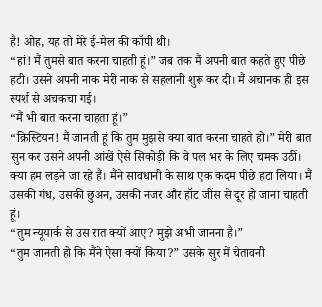है! ओह, यह तो मेरे ई-मेल की कॉपी थी।
“हां! मैं तुमसे बात करना चाहती हूं।” जब तक मैं अपनी बात कहते हुए पीछे हटी। उसने अपनी नाक मेरी नाक से सहलानी शुरू कर दी। मैं अचानक ही इस स्पर्श से अचकचा गई।
“मैं भी बात करना चाहता हूं।”
“क्रिस्टियन! मैं जानती हूं कि तुम मुझसे क्या बात करना चाहते हो।” मेरी बात सुन कर उसने अपनी आंखें ऐसे सिकोड़ी कि वे पल भर के लिए चमक उठीं।
क्या हम लड़ने जा रहे हैं। मैंने सावधानी के साथ एक कदम पीछे हटा लिया। मैं उसकी गंध, उसकी छुअन, उसकी नजर और हॉट जींस से दूर हो जाना चाहती हूं।
“तुम न्यूयार्क से उस रात क्यों आए? मुझे अभी जानना है।”
“तुम जानती हो कि मैंने ऐसा क्यों किया?” उसके सुर में चेतावनी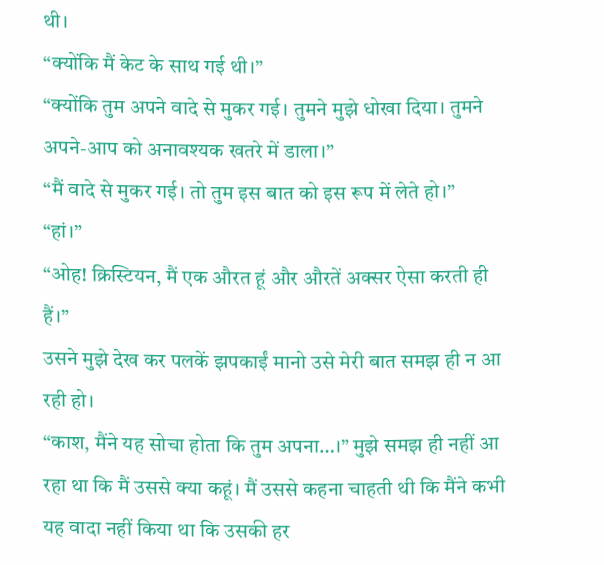थी।
“क्योंकि मैं केट के साथ गई थी।”
“क्योंकि तुम अपने वादे से मुकर गई। तुमने मुझे धोखा दिया। तुमने अपने-आप को अनावश्यक खतरे में डाला।”
“मैं वादे से मुकर गई। तो तुम इस बात को इस रूप में लेते हो।”
“हां।”
“ओह! क्रिस्टियन, मैं एक औरत हूं और औरतें अक्सर ऐसा करती ही हैं।”
उसने मुझे देख कर पलकें झपकाईं मानो उसे मेरी बात समझ ही न आ रही हो।
“काश, मैंने यह सोचा होता कि तुम अपना…।” मुझे समझ ही नहीं आ रहा था कि मैं उससे क्या कहूं। मैं उससे कहना चाहती थी कि मैंने कभी यह वादा नहीं किया था कि उसकी हर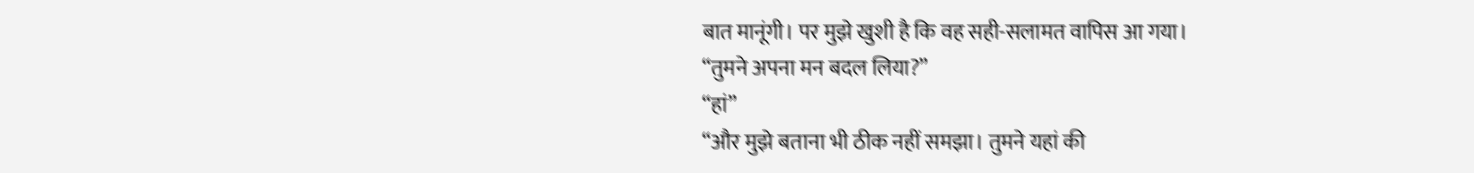बात मानूंगी। पर मुझे खुशी है कि वह सही-सलामत वापिस आ गया।
“तुमने अपना मन बदल लिया?”
“हां”
“और मुझे बताना भी ठीक नहीं समझा। तुमने यहां की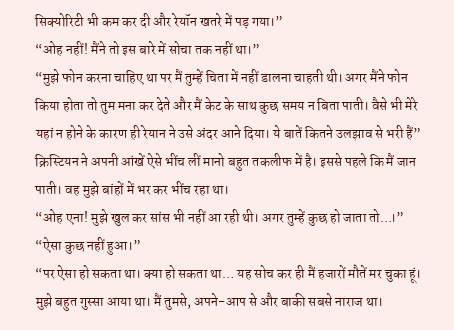सिक्योरिटी भी कम कर दी और रेयॉन खतरे में पड़ गया।”
“ओह नहीं! मैंने तो इस बारे में सोचा तक नहीं था।”
“मुझे फोन करना चाहिए था पर मैं तुम्हें चिता में नहीं डालना चाहती थी। अगर मैंने फोन किया होता तो तुम मना कर देते और मैं केट के साथ कुछ समय न बिता पाती। वैसे भी मेरे यहां न होने के कारण ही रेयान ने उसे अंदर आने दिया। ये बातें कितने उलझाव से भरी हैं”
क्रिस्टियन ने अपनी आंखें ऐसे भींच लीं मानो बहुत तकलीफ में है। इससे पहले कि मैं जान पाती। वह मुझे बांहों में भर कर भींच रहा था।
“ओह एना! मुझे खुल कर सांस भी नहीं आ रही थी। अगर तुम्हें कुछ हो जाता तो…।”
“ऐसा कुछ नहीं हुआ।”
“पर ऐसा हो सकता था। क्या हो सकता था… यह सोच कर ही मैं हजारों मौतें मर चुका हूं। मुझे बहुत गुस्सा आया था। मैं तुमसे, अपने-आप से और बाकी सबसे नाराज था।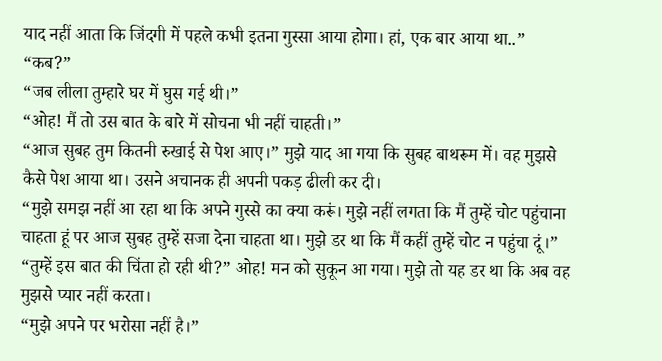याद नहीं आता कि जिंदगी में पहले कभी इतना गुस्सा आया होगा। हां, एक बार आया था..”
“कब?”
“जब लीला तुम्हारे घर में घुस गई थी।”
“ओह! मैं तो उस बात के बारे में सोचना भी नहीं चाहती।”
“आज सुबह तुम कितनी रुखाई से पेश आए।” मुझे याद आ गया कि सुबह बाथरूम में। वह मुझसे कैसे पेश आया था। उसने अचानक ही अपनी पकड़ ढीली कर दी।
“मुझे समझ नहीं आ रहा था कि अपने गुस्से का क्या करूं। मुझे नहीं लगता कि मैं तुम्हें चोट पहुंचाना चाहता हूं पर आज सुबह तुम्हें सजा देना चाहता था। मुझे डर था कि मैं कहीं तुम्हें चोट न पहुंचा दूं।”
“तुम्हें इस बात की चिंता हो रही थी?” ओह! मन को सुकून आ गया। मुझे तो यह डर था कि अब वह मुझसे प्यार नहीं करता।
“मुझे अपने पर भरोसा नहीं है।”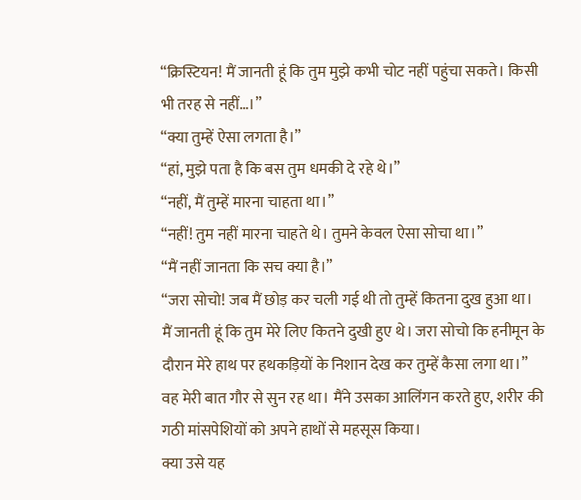“क्रिस्टियन! मैं जानती हूं कि तुम मुझे कभी चोट नहीं पहुंचा सकते। किसी भी तरह से नहीं…।”
“क्या तुम्हें ऐसा लगता है।”
“हां, मुझे पता है कि बस तुम धमकी दे रहे थे।”
“नहीं, मैं तुम्हें मारना चाहता था।”
“नहीं! तुम नहीं मारना चाहते थे। तुमने केवल ऐसा सोचा था।”
“मैं नहीं जानता कि सच क्या है।”
“जरा सोचो! जब मैं छोड़ कर चली गई थी तो तुम्हें कितना दुख हुआ था। मैं जानती हूं कि तुम मेरे लिए कितने दुखी हुए थे। जरा सोचो कि हनीमून के दौरान मेरे हाथ पर हथकड़ियों के निशान देख कर तुम्हें कैसा लगा था।”
वह मेरी बात गौर से सुन रह था। मैंने उसका आलिंगन करते हुए, शरीर की गठी मांसपेशियों को अपने हाथों से महसूस किया।
क्या उसे यह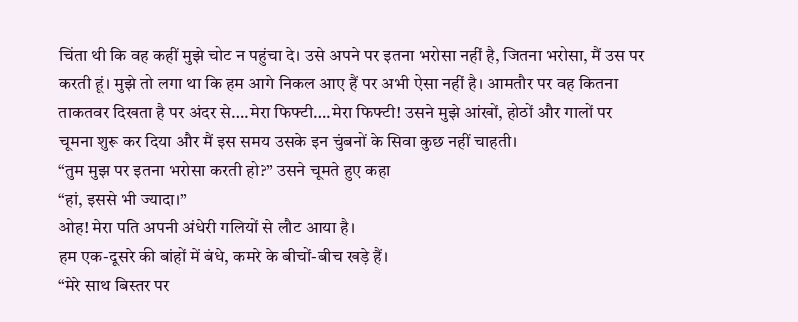चिंता थी कि वह कहीं मुझे चोट न पहुंचा दे। उसे अपने पर इतना भरोसा नहीं है, जितना भरोसा, मैं उस पर करती हूं। मुझे तो लगा था कि हम आगे निकल आए हैं पर अभी ऐसा नहीं है। आमतौर पर वह कितना ताकतवर दिखता है पर अंदर से….मेरा फिफ्टी….मेरा फिफ्टी! उसने मुझे आंखों, होठों और गालों पर चूमना शुरू कर दिया और मैं इस समय उसके इन चुंबनों के सिवा कुछ नहीं चाहती।
“तुम मुझ पर इतना भरोसा करती हो?” उसने चूमते हुए कहा
“हां, इससे भी ज्यादा।”
ओह! मेरा पति अपनी अंधेरी गलियों से लौट आया है।
हम एक-दूसरे की बांहों में बंधे, कमरे के बीचों-बीच खड़े हैं।
“मेरे साथ बिस्तर पर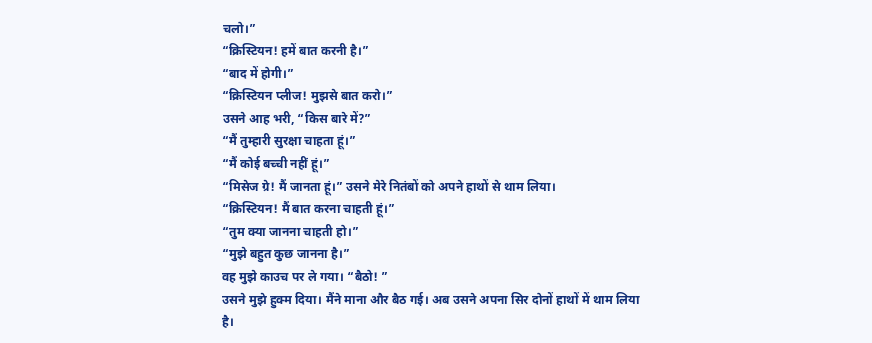चलो।”
“क्रिस्टियन! हमें बात करनी है।”
“बाद में होगी।”
“क्रिस्टियन प्लीज! मुझसे बात करो।”
उसने आह भरी, “किस बारे में?”
“मैं तुम्हारी सुरक्षा चाहता हूं।”
“मैं कोई बच्ची नहीं हूं।”
“मिसेज ग्रे! मैं जानता हूं।” उसने मेरे नितंबों को अपने हाथों से थाम लिया।
“क्रिस्टियन! मैं बात करना चाहती हूं।”
“तुम क्या जानना चाहती हो।”
“मुझे बहुत कुछ जानना है।”
वह मुझे काउच पर ले गया। “बैठो! ”
उसने मुझे हुक्म दिया। मैंने माना और बैठ गई। अब उसने अपना सिर दोनों हाथों में थाम लिया है।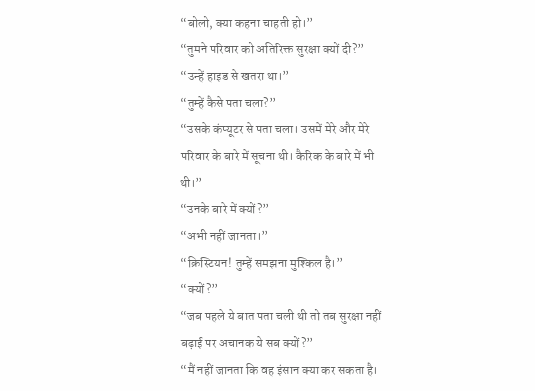“बोलो, क्या कहना चाहती हो।”
“तुमने परिवार को अतिरिक्त सुरक्षा क्यों दी?”
“उन्हें हाइड से खतरा था।”
“तुम्हें कैसे पता चला?”
“उसके कंप्यूटर से पता चला। उसमें मेरे और मेरे परिवार के बारे में सूचना थी। कैरिक के बारे में भी थी।”
“उनके बारे में क्यों?”
“अभी नहीं जानता।”
“क्रिस्टियन! तुम्हें समझना मुश्किल है।”
“क्यों?”
“जब पहले ये बात पता चली थी तो तब सुरक्षा नहीं बढ़ाई पर अचानक ये सब क्यों?”
“मैं नहीं जानता कि वह इंसान क्या कर सकता है।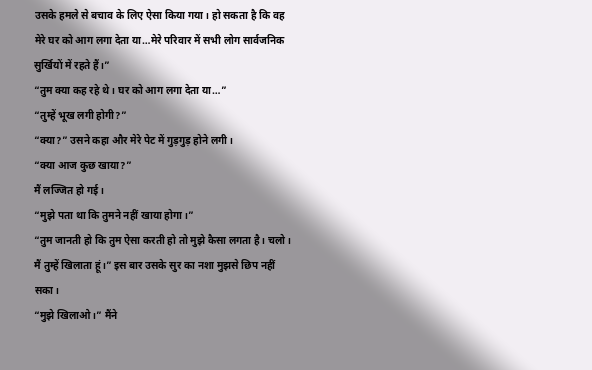उसके हमले से बचाव के लिए ऐसा किया गया। हो सकता है कि वह मेरे घर को आग लगा देता या…मेरे परिवार में सभी लोग सार्वजनिक सुर्खियों में रहते हैं।”
“तुम क्या कह रहे थे। घर को आग लगा देता या…”
“तुम्हें भूख लगी होगी?”
“क्या?” उसने कहा और मेरे पेट में गुड़गुड़ होने लगी।
“क्या आज कुछ खाया?”
मैं लज्जित हो गई।
“मुझे पता था कि तुमने नहीं खाया होगा।”
“तुम जानती हो कि तुम ऐसा करती हो तो मुझे कैसा लगता है। चलो। मैं तुम्हें खिलाता हूं।” इस बार उसके सुर का नशा मुझसे छिप नहीं सका।
“मुझे खिलाओ।” मैंने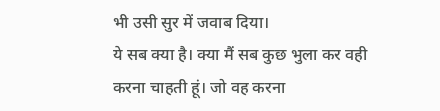भी उसी सुर में जवाब दिया।
ये सब क्या है। क्या मैं सब कुछ भुला कर वही करना चाहती हूं। जो वह करना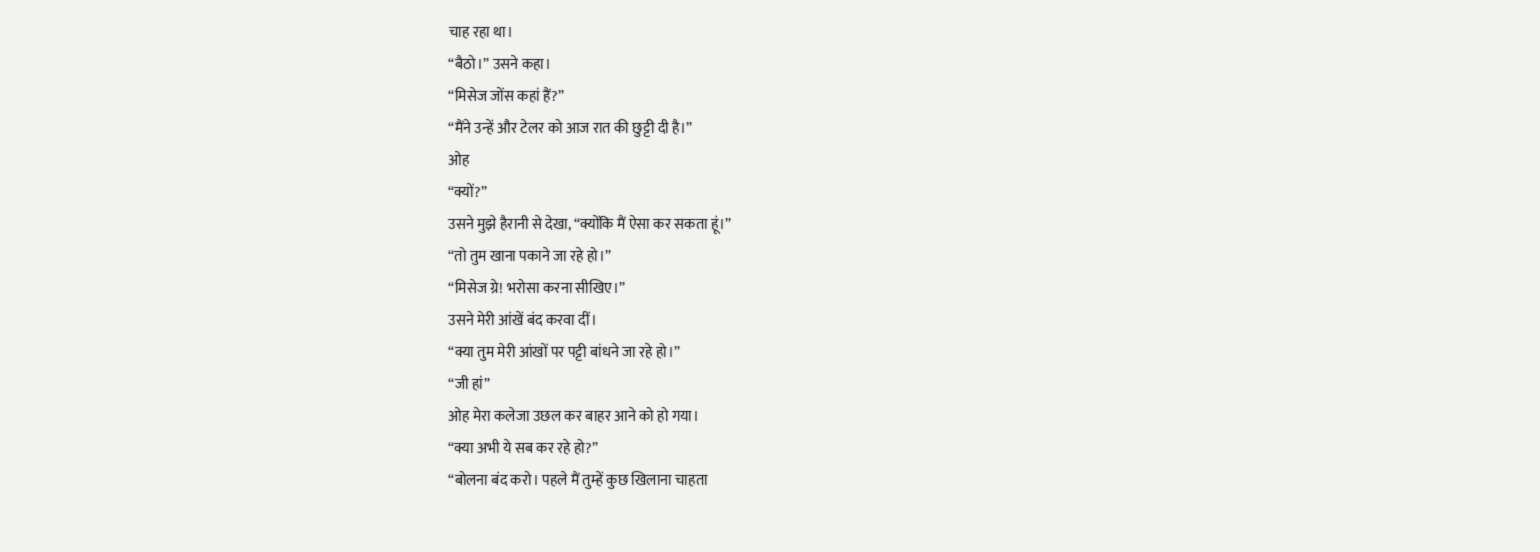चाह रहा था।
“बैठो।” उसने कहा।
“मिसेज जोंस कहां हैं?”
“मैंने उन्हें और टेलर को आज रात की छुट्टी दी है।”
ओह
“क्यों?”
उसने मुझे हैरानी से देखा, “क्योंकि मैं ऐसा कर सकता हूं।”
“तो तुम खाना पकाने जा रहे हो।”
“मिसेज ग्रे! भरोसा करना सीखिए।”
उसने मेरी आंखें बंद करवा दीं।
“क्या तुम मेरी आंखों पर पट्टी बांधने जा रहे हो।”
“जी हां”
ओह मेरा कलेजा उछल कर बाहर आने को हो गया।
“क्या अभी ये सब कर रहे हो?”
“बोलना बंद करो। पहले मैं तुम्हें कुछ खिलाना चाहता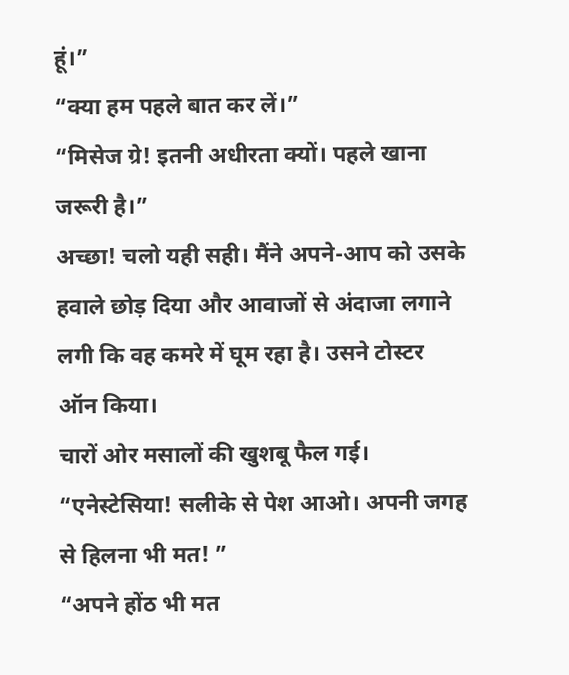हूं।”
“क्या हम पहले बात कर लें।”
“मिसेज ग्रे! इतनी अधीरता क्यों। पहले खाना जरूरी है।”
अच्छा! चलो यही सही। मैंने अपने-आप को उसके हवाले छोड़ दिया और आवाजों से अंदाजा लगाने लगी कि वह कमरे में घूम रहा है। उसने टोस्टर ऑन किया।
चारों ओर मसालों की खुशबू फैल गई।
“एनेस्टेसिया! सलीके से पेश आओ। अपनी जगह से हिलना भी मत! ”
“अपने होंठ भी मत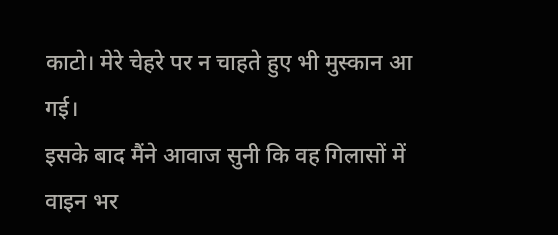काटो। मेरे चेहरे पर न चाहते हुए भी मुस्कान आ गई।
इसके बाद मैंने आवाज सुनी कि वह गिलासों में वाइन भर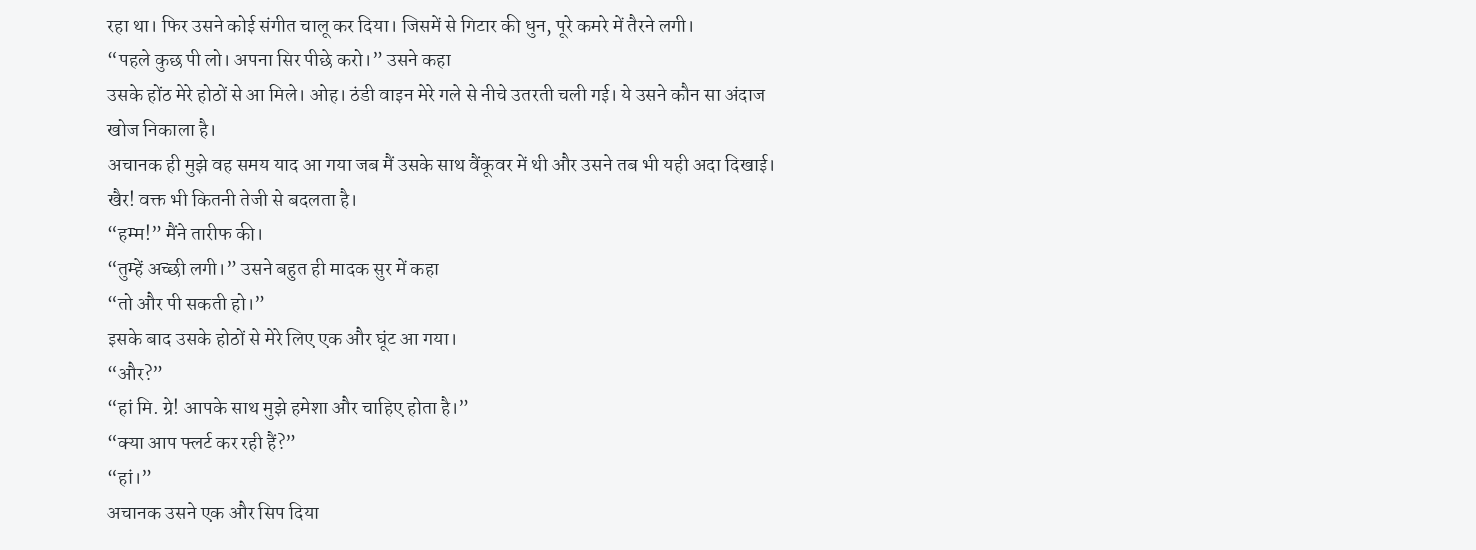रहा था। फिर उसने कोई संगीत चालू कर दिया। जिसमें से गिटार की धुन, पूरे कमरे में तैरने लगी।
“पहले कुछ पी लो। अपना सिर पीछे करो।” उसने कहा
उसके होंठ मेरे होठों से आ मिले। ओह। ठंडी वाइन मेरे गले से नीचे उतरती चली गई। ये उसने कौन सा अंदाज खोज निकाला है।
अचानक ही मुझे वह समय याद आ गया जब मैं उसके साथ वैंकूवर में थी और उसने तब भी यही अदा दिखाई। खैर! वक्त भी कितनी तेजी से बदलता है।
“हम्म!” मैंने तारीफ की।
“तुम्हें अच्छी लगी।” उसने बहुत ही मादक सुर में कहा
“तो और पी सकती हो।”
इसके बाद उसके होठों से मेरे लिए एक और घूंट आ गया।
“और?”
“हां मि. ग्रे! आपके साथ मुझे हमेशा और चाहिए होता है।”
“क्या आप फ्लर्ट कर रही हैं?”
“हां।”
अचानक उसने एक और सिप दिया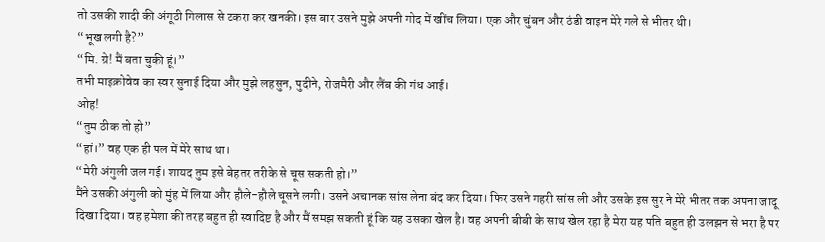तो उसकी शादी की अंगूठी गिलास से टकरा कर खनकी। इस बार उसने मुझे अपनी गोद में खींच लिया। एक और चुंबन और ठंडी वाइन मेरे गले से भीतर थी।
“भूख लगी है?”
“मि. ग्रे! मैं बता चुकी हूं।”
तभी माइक्रोवेव का स्वर सुनाई दिया और मुझे लहसुन, पुदीने, रोजमैरी और लैंब की गंध आई।
ओह!
“तुम ठीक तो हो”
“हां।” वह एक ही पल में मेरे साथ था।
“मेरी अंगुली जल गई। शायद तुम इसे बेहतर तरीके से चूस सकती हो।”
मैंने उसकी अंगुली को मुंह में लिया और हौले-हौले चूसने लगी। उसने अचानक सांस लेना बंद कर दिया। फिर उसने गहरी सांस ली और उसके इस सुर ने मेरे भीतर तक अपना जादू दिखा दिया। वह हमेशा की तरह बहुत ही स्वादिष्ट है और मैं समझ सकती हूं कि यह उसका खेल है। वह अपनी बीबी के साथ खेल रहा है मेरा यह पति बहुत ही उलझन से भरा है पर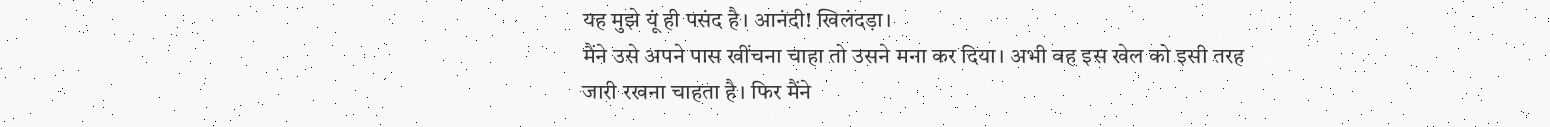यह मुझे यूं ही पसंद है। आनंदी! खिलंदड़ा।
मैंने उसे अपने पास खींचना चाहा तो उसने मना कर दिया। अभी वह इस खेल को इसी तरह जारी रखना चाहता है। फिर मैंने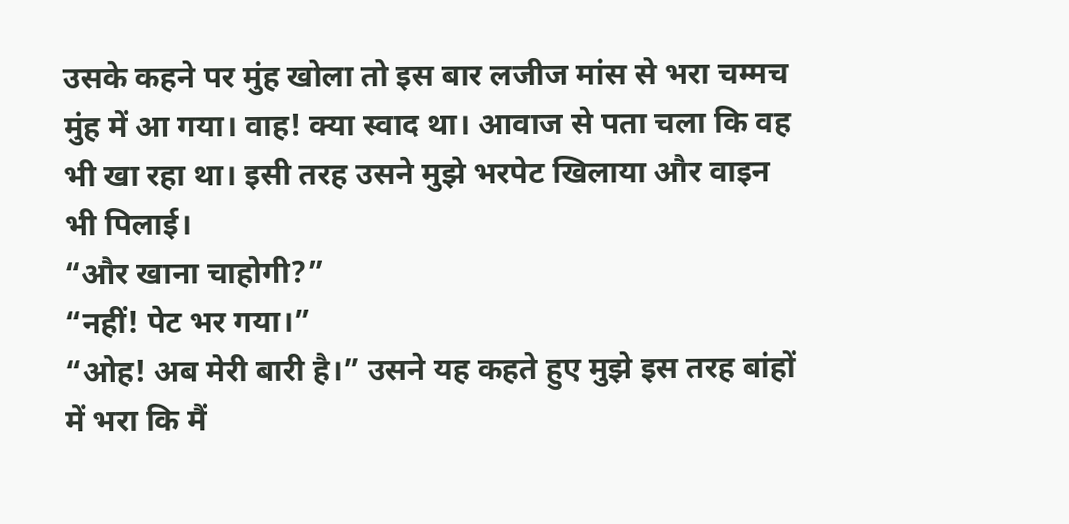उसके कहने पर मुंह खोला तो इस बार लजीज मांस से भरा चम्मच मुंह में आ गया। वाह! क्या स्वाद था। आवाज से पता चला कि वह भी खा रहा था। इसी तरह उसने मुझे भरपेट खिलाया और वाइन भी पिलाई।
“और खाना चाहोगी?”
“नहीं! पेट भर गया।”
“ओह! अब मेरी बारी है।” उसने यह कहते हुए मुझे इस तरह बांहों में भरा कि मैं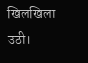खिलखिला उठी।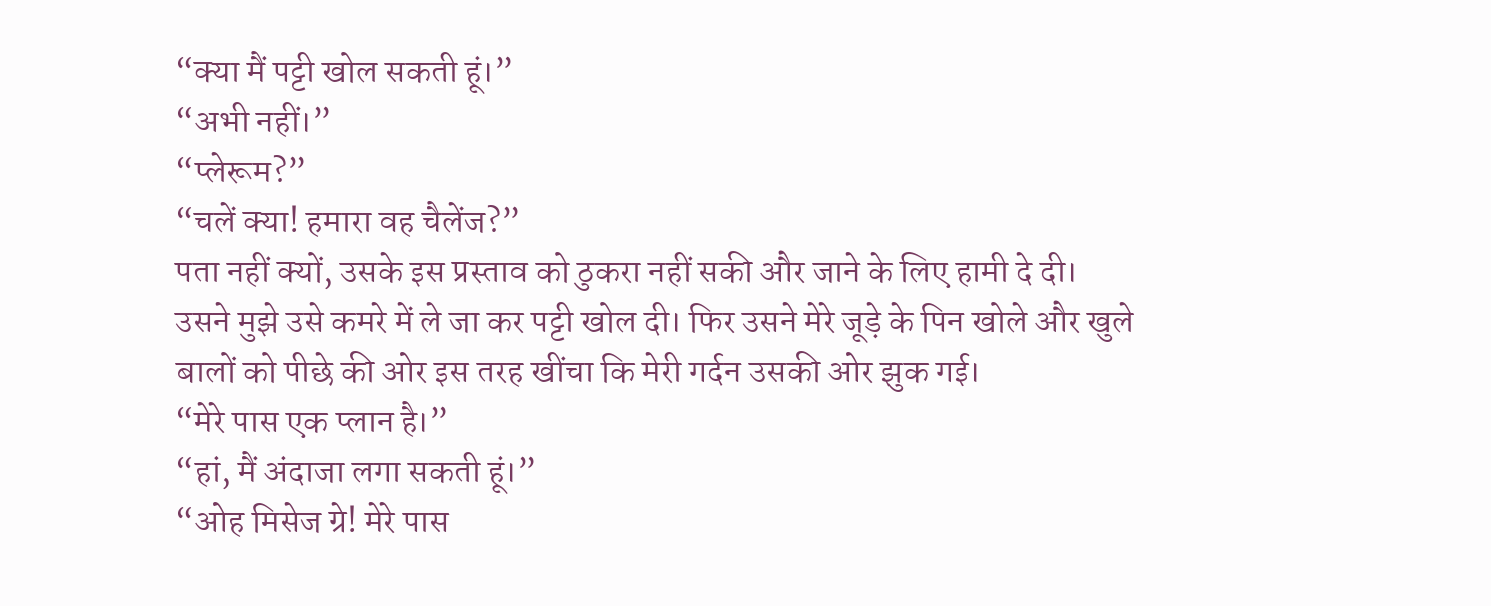“क्या मैं पट्टी खोल सकती हूं।”
“अभी नहीं।”
“प्लेरूम?”
“चलें क्या! हमारा वह चैलेंज?”
पता नहीं क्यों, उसके इस प्रस्ताव को ठुकरा नहीं सकी और जाने के लिए हामी दे दी।
उसने मुझे उसे कमरे में ले जा कर पट्टी खोल दी। फिर उसने मेरे जूड़े के पिन खोले और खुले बालों को पीछे की ओर इस तरह खींचा कि मेरी गर्दन उसकी ओर झुक गई।
“मेरे पास एक प्लान है।”
“हां, मैं अंदाजा लगा सकती हूं।”
“ओह मिसेज ग्रे! मेरे पास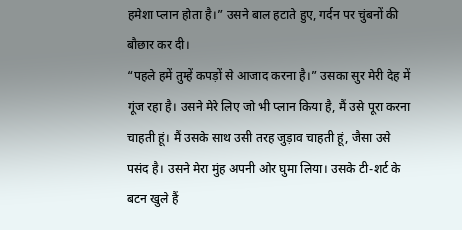हमेशा प्लान होता है।” उसने बाल हटाते हुए, गर्दन पर चुंबनों की बौछार कर दी।
“पहले हमें तुम्हें कपड़ों से आजाद करना है।” उसका सुर मेरी देह में गूंज रहा है। उसने मेरे लिए जो भी प्लान किया है, मैं उसे पूरा करना चाहती हूं। मैं उसके साथ उसी तरह जुड़ाव चाहती हूं, जैसा उसे पसंद है। उसने मेरा मुंह अपनी ओर घुमा लिया। उसके टी-शर्ट के बटन खुले हैं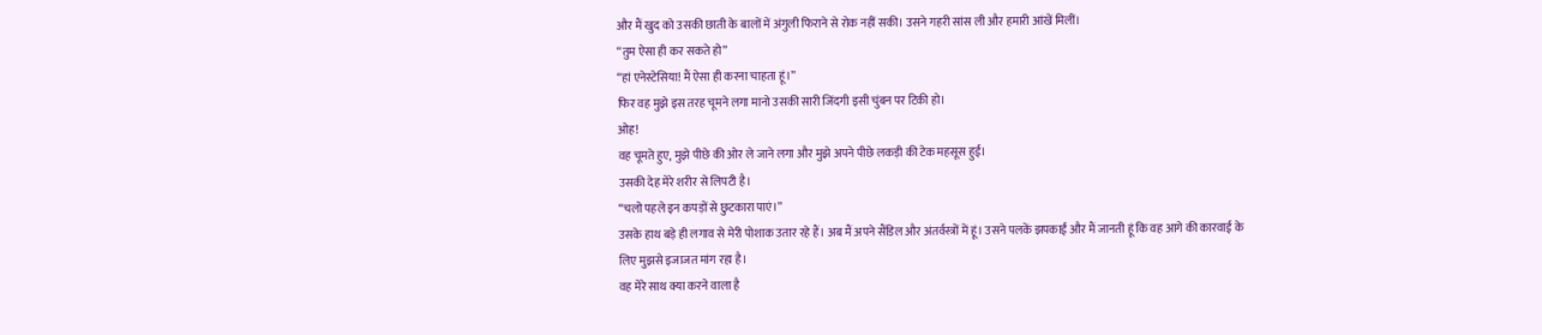और मैं खुद को उसकी छाती के बालों में अंगुली फिराने से रोक नहीं सकी। उसने गहरी सांस ली और हमारी आंखें मिलीं।
“तुम ऐसा ही कर सकते हो”
“हां एनेस्टेसिया! मैं ऐसा ही करना चाहता हूं।”
फिर वह मुझे इस तरह चूमने लगा मानो उसकी सारी जिंदगी इसी चुंबन पर टिकी हो।
ओह!
वह चूमते हुए, मुझे पीछे की ओर ले जाने लगा और मुझे अपने पीछे लकड़ी की टेक महसूस हुई।
उसकी देह मेरे शरीर से लिपटी है।
“चलो पहले इन कपड़ों से छुटकारा पाएं।”
उसके हाथ बड़े ही लगाव से मेरी पोशाक उतार रहे हैं। अब मैं अपने सैंडिल और अंतर्वस्त्रों में हूं। उसने पलकें झपकाईं और मैं जानती हूं कि वह आगे की कारवाई के लिए मुझसे इजाजत मांग रहा है।
वह मेरे साथ क्या करने वाला है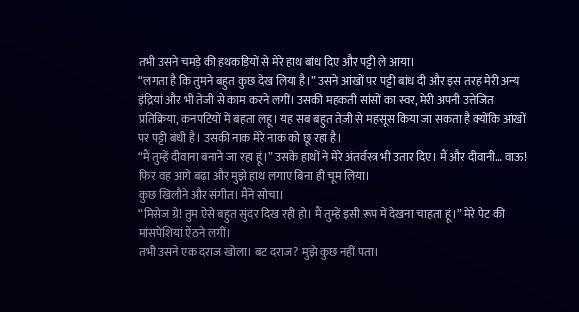तभी उसने चमड़े की हथकड़ियों से मेरे हाथ बांध दिए और पट्टी ले आया।
“लगता है कि तुमने बहुत कुछ देख लिया है।” उसने आंखों पर पट्टी बांध दी और इस तरह मेरी अन्य इंद्रियां और भी तेजी से काम करने लगीं। उसकी महकती सांसों का स्वर, मेरी अपनी उत्तेजित प्रतिक्रिया, कनपटियों में बहता लहू। यह सब बहुत तेज़ी से महसूस किया जा सकता है क्योंकि आंखों पर पट्टी बंधी है। उसकी नाक मेरे नाक को छू रहा है।
“मैं तुम्हें दीवाना बनाने जा रहा हूं।” उसके हाथों ने मेरे अंतर्वस्त्र भी उतार दिए। मैं और दीवानी… वाऊ!
फिर वह आगे बढ़ा और मुझे हाथ लगाए बिना ही चूम लिया।
कुछ खिलौने और संगीत। मैंने सोचा।
“मिसेज ग्रे! तुम ऐसे बहुत सुंदर दिख रही हो। मैं तुम्हें इसी रूप में देखना चाहता हूं।” मेरे पेट की मांसपेशियां ऐंठने लगीं।
तभी उसने एक दराज खोला। बट दराज? मुझे कुछ नहीं पता।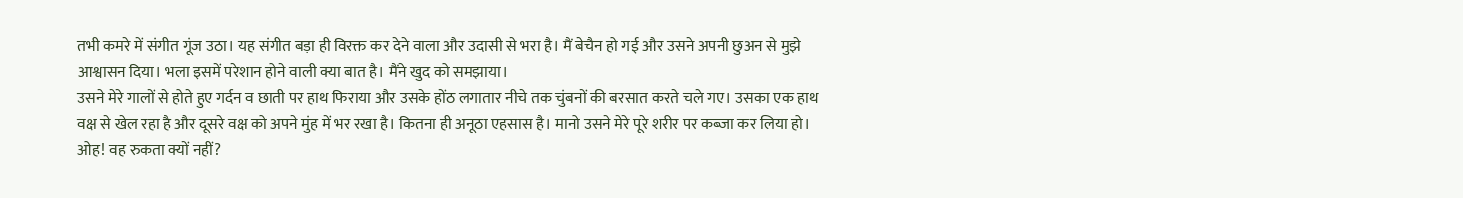तभी कमरे में संगीत गूंज उठा। यह संगीत बड़ा ही विरक्त कर देने वाला और उदासी से भरा है। मैं बेचैन हो गई और उसने अपनी छुअन से मुझे आश्वासन दिया। भला इसमें परेशान होने वाली क्या बात है। मैंने खुद को समझाया।
उसने मेरे गालों से होते हुए गर्दन व छाती पर हाथ फिराया और उसके होंठ लगातार नीचे तक चुंबनों की बरसात करते चले गए। उसका एक हाथ वक्ष से खेल रहा है और दूसरे वक्ष को अपने मुंह में भर रखा है। कितना ही अनूठा एहसास है। मानो उसने मेरे पूरे शरीर पर कब्जा कर लिया हो।
ओह! वह रुकता क्यों नहीं?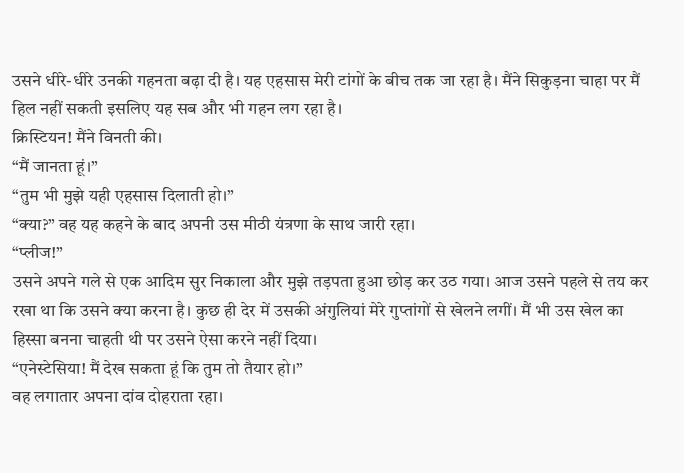उसने धीरे-धीरे उनकी गहनता बढ़ा दी है। यह एहसास मेरी टांगों के बीच तक जा रहा है। मैंने सिकुड़ना चाहा पर मैं हिल नहीं सकती इसलिए यह सब और भी गहन लग रहा है।
क्रिस्टियन! मैंने विनती की।
“मैं जानता हूं।”
“तुम भी मुझे यही एहसास दिलाती हो।”
“क्या?” वह यह कहने के बाद अपनी उस मीठी यंत्रणा के साथ जारी रहा।
“प्लीज!”
उसने अपने गले से एक आदिम सुर निकाला और मुझे तड़पता हुआ छोड़ कर उठ गया। आज उसने पहले से तय कर रखा था कि उसने क्या करना है। कुछ ही देर में उसकी अंगुलियां मेरे गुप्तांगों से खेलने लगीं। मैं भी उस खेल का हिस्सा बनना चाहती थी पर उसने ऐसा करने नहीं दिया।
“एनेस्टेसिया! मैं देख सकता हूं कि तुम तो तैयार हो।”
वह लगातार अपना दांव दोहराता रहा।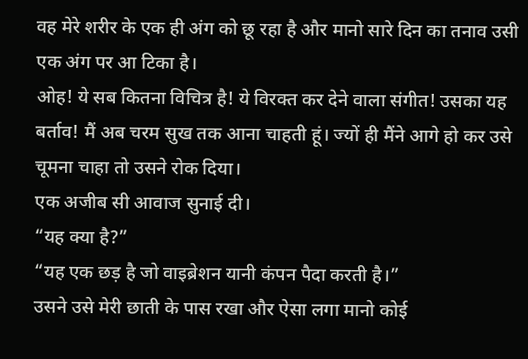वह मेरे शरीर के एक ही अंग को छू रहा है और मानो सारे दिन का तनाव उसी एक अंग पर आ टिका है।
ओह! ये सब कितना विचित्र है! ये विरक्त कर देने वाला संगीत! उसका यह बर्ताव! मैं अब चरम सुख तक आना चाहती हूं। ज्यों ही मैंने आगे हो कर उसे चूमना चाहा तो उसने रोक दिया।
एक अजीब सी आवाज सुनाई दी।
“यह क्या है?”
“यह एक छड़ है जो वाइब्रेशन यानी कंपन पैदा करती है।”
उसने उसे मेरी छाती के पास रखा और ऐसा लगा मानो कोई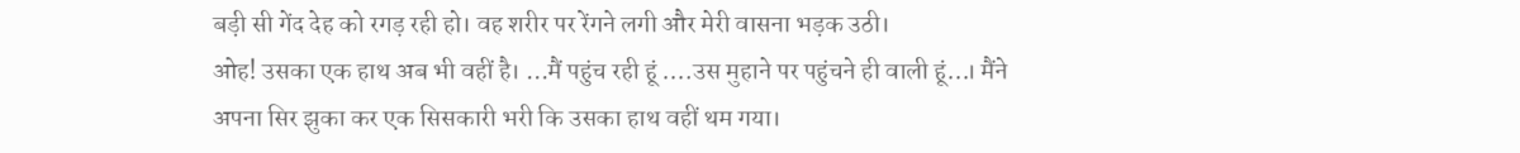बड़ी सी गेंद देह को रगड़ रही हो। वह शरीर पर रेंगने लगी और मेरी वासना भड़क उठी।
ओह! उसका एक हाथ अब भी वहीं है। …मैं पहुंच रही हूं ….उस मुहाने पर पहुंचने ही वाली हूं…। मैंने अपना सिर झुका कर एक सिसकारी भरी कि उसका हाथ वहीं थम गया।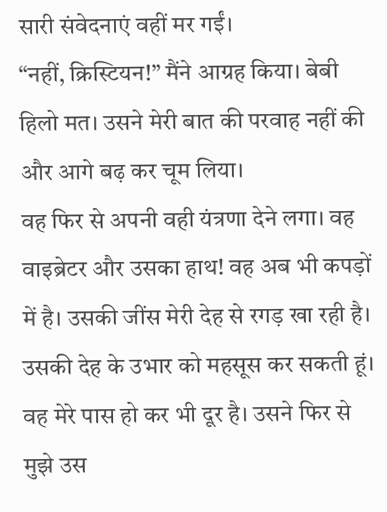सारी संवेदनाएं वहीं मर गईं।
“नहीं, क्रिस्टियन!” मैंने आग्रह किया। बेबी हिलो मत। उसने मेरी बात की परवाह नहीं की और आगे बढ़ कर चूम लिया।
वह फिर से अपनी वही यंत्रणा देने लगा। वह वाइब्रेटर और उसका हाथ! वह अब भी कपड़ों में है। उसकी जींस मेरी देह से रगड़ खा रही है। उसकी देह के उभार को महसूस कर सकती हूं। वह मेरे पास हो कर भी दूर है। उसने फिर से मुझे उस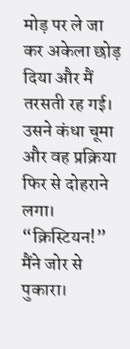मोड़ पर ले जा कर अकेला छोड़ दिया और मैं तरसती रह गई।
उसने कंधा चूमा और वह प्रक्रिया फिर से दोहराने लगा।
“क्रिस्टियन!” मैंने जोर से पुकारा।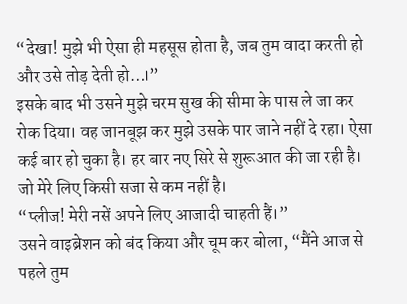“देखा! मुझे भी ऐसा ही महसूस होता है, जब तुम वादा करती हो और उसे तोड़ देती हो…।”
इसके बाद भी उसने मुझे चरम सुख की सीमा के पास ले जा कर रोक दिया। वह जानबूझ कर मुझे उसके पार जाने नहीं दे रहा। ऐसा कई बार हो चुका है। हर बार नए सिरे से शुरूआत की जा रही है। जो मेरे लिए किसी सजा से कम नहीं है।
“प्लीज! मेरी नसें अपने लिए आजादी चाहती हैं।”
उसने वाइब्रेशन को बंद किया और चूम कर बोला, “मैंने आज से पहले तुम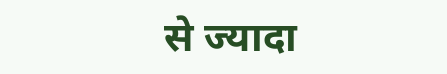से ज्यादा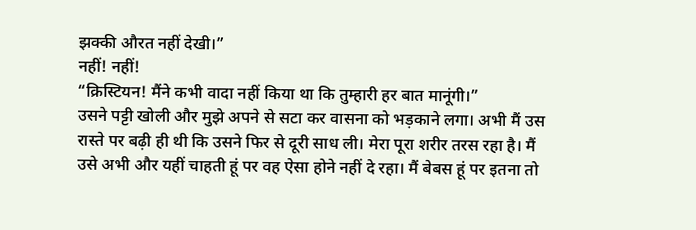झक्की औरत नहीं देखी।”
नहीं! नहीं!
“क्रिस्टियन! मैंने कभी वादा नहीं किया था कि तुम्हारी हर बात मानूंगी।”
उसने पट्टी खोली और मुझे अपने से सटा कर वासना को भड़काने लगा। अभी मैं उस रास्ते पर बढ़ी ही थी कि उसने फिर से दूरी साध ली। मेरा पूरा शरीर तरस रहा है। मैं उसे अभी और यहीं चाहती हूं पर वह ऐसा होने नहीं दे रहा। मैं बेबस हूं पर इतना तो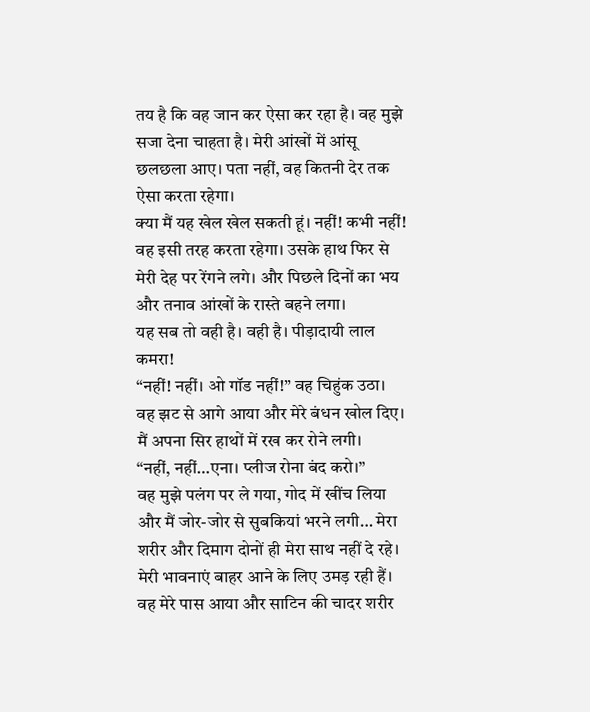तय है कि वह जान कर ऐसा कर रहा है। वह मुझे सजा देना चाहता है। मेरी आंखों में आंसू छलछला आए। पता नहीं, वह कितनी देर तक ऐसा करता रहेगा।
क्या मैं यह खेल खेल सकती हूं। नहीं! कभी नहीं!
वह इसी तरह करता रहेगा। उसके हाथ फिर से मेरी देह पर रेंगने लगे। और पिछले दिनों का भय और तनाव आंखों के रास्ते बहने लगा।
यह सब तो वही है। वही है। पीड़ादायी लाल कमरा!
“नहीं! नहीं। ओ गॉड नहीं!” वह चिहुंक उठा।
वह झट से आगे आया और मेरे बंधन खोल दिए। मैं अपना सिर हाथों में रख कर रोने लगी।
“नहीं, नहीं…एना। प्लीज रोना बंद करो।”
वह मुझे पलंग पर ले गया, गोद में खींच लिया और मैं जोर-जोर से सुबकियां भरने लगी… मेरा शरीर और दिमाग दोनों ही मेरा साथ नहीं दे रहे। मेरी भावनाएं बाहर आने के लिए उमड़ रही हैं। वह मेरे पास आया और साटिन की चादर शरीर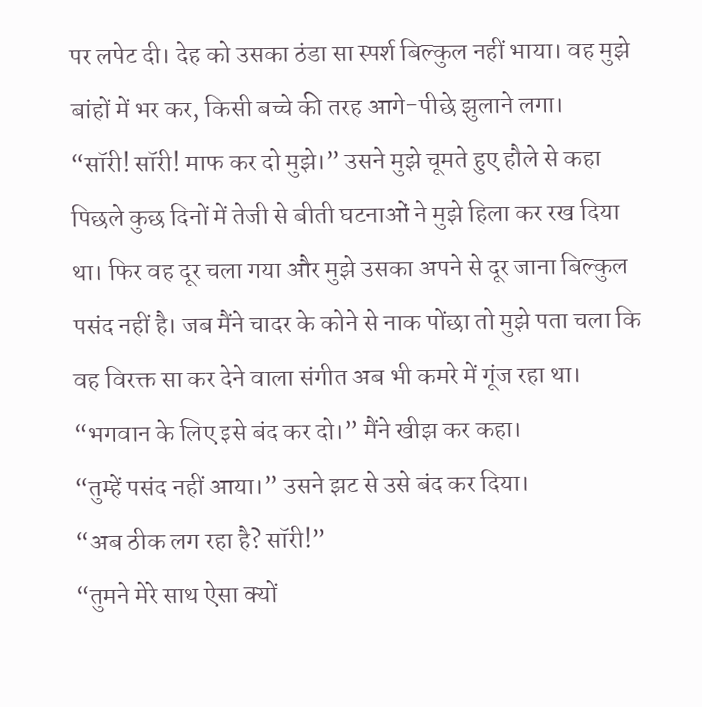पर लपेट दी। देह को उसका ठंडा सा स्पर्श बिल्कुल नहीं भाया। वह मुझे बांहों में भर कर, किसी बच्चे की तरह आगे-पीछे झुलाने लगा।
“सॉरी! सॉरी! माफ कर दो मुझे।” उसने मुझे चूमते हुए हौले से कहा
पिछले कुछ दिनों में तेजी से बीती घटनाओं ने मुझे हिला कर रख दिया था। फिर वह दूर चला गया और मुझे उसका अपने से दूर जाना बिल्कुल पसंद नहीं है। जब मैंने चादर के कोने से नाक पोंछा तो मुझे पता चला कि वह विरक्त सा कर देने वाला संगीत अब भी कमरे में गूंज रहा था।
“भगवान के लिए इसे बंद कर दो।” मैंने खीझ कर कहा।
“तुम्हें पसंद नहीं आया।” उसने झट से उसे बंद कर दिया।
“अब ठीक लग रहा है? सॉरी!”
“तुमने मेरे साथ ऐसा क्यों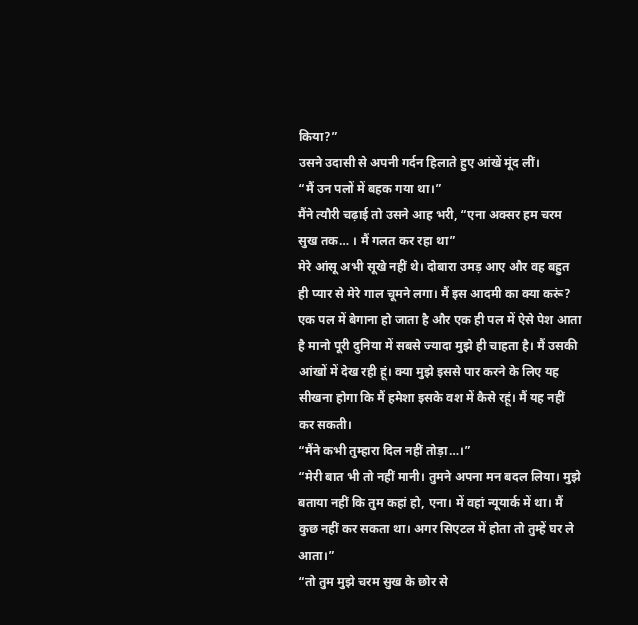किया?”
उसने उदासी से अपनी गर्दन हिलाते हुए आंखें मूंद लीं।
“मैं उन पलों में बहक गया था।”
मैंने त्यौरी चढ़ाई तो उसने आह भरी, “एना अक्सर हम चरम सुख तक… । मैं गलत कर रहा था”
मेरे आंसू अभी सूखे नहीं थे। दोबारा उमड़ आए और वह बहुत ही प्यार से मेरे गाल चूमने लगा। मैं इस आदमी का क्या करूं? एक पल में बेगाना हो जाता है और एक ही पल में ऐसे पेश आता है मानो पूरी दुनिया में सबसे ज्यादा मुझे ही चाहता है। मैं उसकी आंखों में देख रही हूं। क्या मुझे इससे पार करने के लिए यह सीखना होगा कि मैं हमेशा इसके वश में कैसे रहूं। मैं यह नहीं कर सकती।
“मैंने कभी तुम्हारा दिल नहीं तोड़ा…।”
“मेरी बात भी तो नहीं मानी। तुमने अपना मन बदल लिया। मुझे बताया नहीं कि तुम कहां हो, एना। में वहां न्यूयार्क में था। मैं कुछ नहीं कर सकता था। अगर सिएटल में होता तो तुम्हें घर ले आता।”
“तो तुम मुझे चरम सुख के छोर से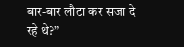बार-बार लौटा कर सजा दे रहे थे?”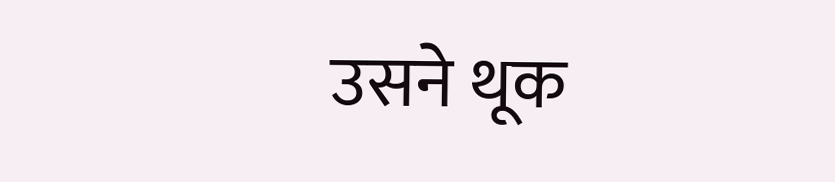उसने थूक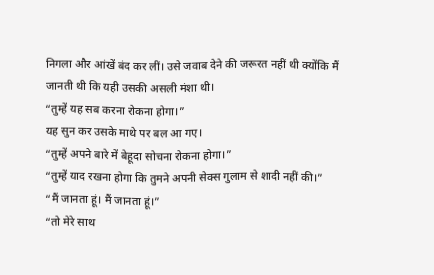निगला और आंखें बंद कर लीं। उसे जवाब देने की जरूरत नहीं थी क्योंकि मैं जानती थी कि यही उसकी असली मंशा थी।
“तुम्हें यह सब करना रोकना होगा।”
यह सुन कर उसके माथे पर बल आ गए।
“तुम्हें अपने बारे में बेहूदा सोचना रोकना होगा।”
“तुम्हें याद रखना होगा कि तुमने अपनी सेक्स गुलाम से शादी नहीं की।”
“मैं जानता हूं। मैं जानता हूं।”
“तो मेरे साथ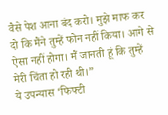वैसे पेश आना बंद करो। मुझे माफ कर दो कि मैंने तुम्हें फोन नहीं किया। आगे से ऐसा नहीं होगा। मैं जानती हूं कि तुम्हें मेरी चिंता हो रही थी।”
ये उपन्यास ‘फिफ्टी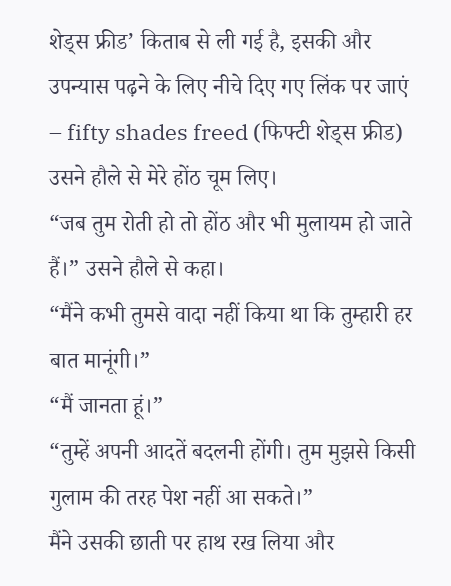शेड्स फ्रीड’ किताब से ली गई है, इसकी और उपन्यास पढ़ने के लिए नीचे दिए गए लिंक पर जाएं – fifty shades freed (फिफ्टी शेड्स फ्रीड)
उसने हौले से मेरे होंठ चूम लिए।
“जब तुम रोती हो तो होंठ और भी मुलायम हो जाते हैं।” उसने हौले से कहा।
“मैंने कभी तुमसे वादा नहीं किया था कि तुम्हारी हर बात मानूंगी।”
“मैं जानता हूं।”
“तुम्हें अपनी आदतें बदलनी होंगी। तुम मुझसे किसी गुलाम की तरह पेश नहीं आ सकते।”
मैंने उसकी छाती पर हाथ रख लिया और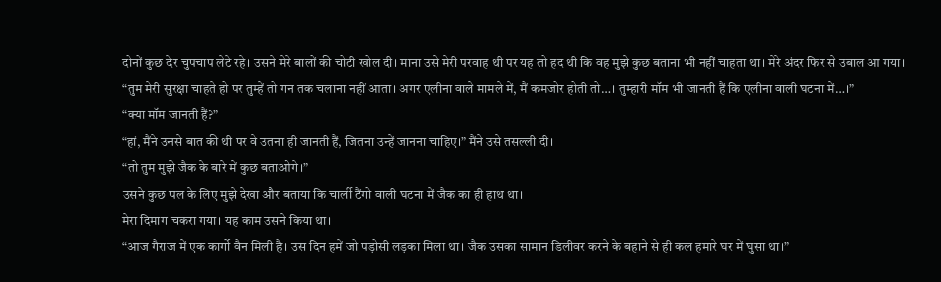दोनों कुछ देर चुपचाप लेटे रहे। उसने मेरे बालों की चोटी खोल दी। माना उसे मेरी परवाह थी पर यह तो हद थी कि वह मुझे कुछ बताना भी नहीं चाहता था। मेरे अंदर फिर से उबाल आ गया।
“तुम मेरी सुरक्षा चाहते हो पर तुम्हें तो गन तक चलाना नहीं आता। अगर एलीना वाले मामले में, मैं कमजोर होती तो…। तुम्हारी मॉम भी जानती हैं कि एलीना वाली घटना में…।”
“क्या मॉम जानती हैं?”
“हां, मैंने उनसे बात की थी पर वे उतना ही जानती हैं, जितना उन्हें जानना चाहिए।” मैंने उसे तसल्ली दी।
“तो तुम मुझे जैक के बारे में कुछ बताओगे।”
उसने कुछ पल के लिए मुझे देखा और बताया कि चार्ली टैंगो वाली घटना में जैक का ही हाथ था।
मेरा दिमाग चकरा गया। यह काम उसने किया था।
“आज गैराज में एक कार्गो वैन मिली है। उस दिन हमें जो पड़ोसी लड़का मिला था। जैक उसका सामान डिलीवर करने के बहाने से ही कल हमारे घर में घुसा था।”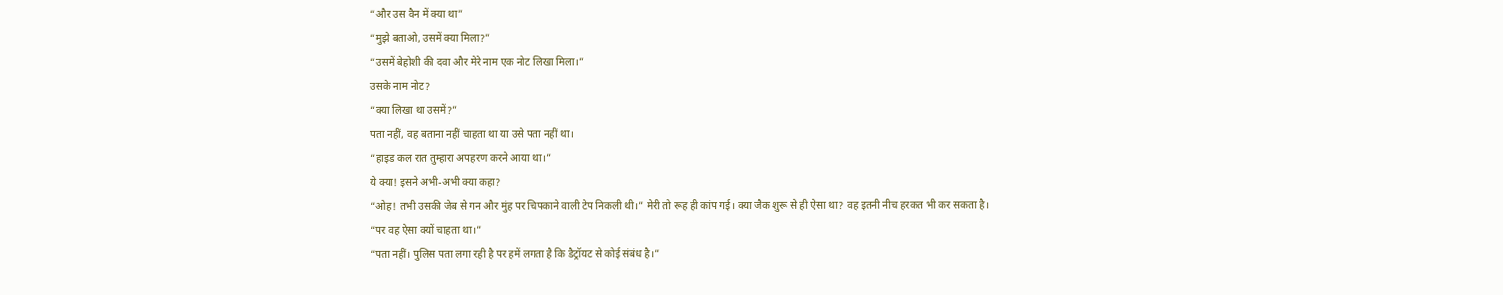“और उस वैन में क्या था”
“मुझे बताओ, उसमें क्या मिला?”
“उसमें बेहोशी की दवा और मेरे नाम एक नोट लिखा मिला।”
उसके नाम नोट?
“क्या लिखा था उसमें?”
पता नहीं, वह बताना नहीं चाहता था या उसे पता नहीं था।
“हाइड कल रात तुम्हारा अपहरण करने आया था।”
ये क्या! इसने अभी-अभी क्या कहा?
“ओह! तभी उसकी जेब से गन और मुंह पर चिपकाने वाली टेप निकली थी।” मेरी तो रूह ही कांप गई। क्या जैक शुरू से ही ऐसा था? वह इतनी नीच हरकत भी कर सकता है।
“पर वह ऐसा क्यों चाहता था।”
“पता नहीं। पुलिस पता लगा रही है पर हमें लगता है कि डैट्रॉयट से कोई संबंध है।”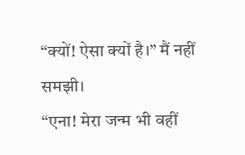“क्यों! ऐसा क्यों है।” मैं नहीं समझी।
“एना! मेरा जन्म भी वहीं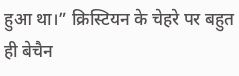हुआ था।” क्रिस्टियन के चेहरे पर बहुत ही बेचैन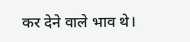कर देने वाले भाव थे।